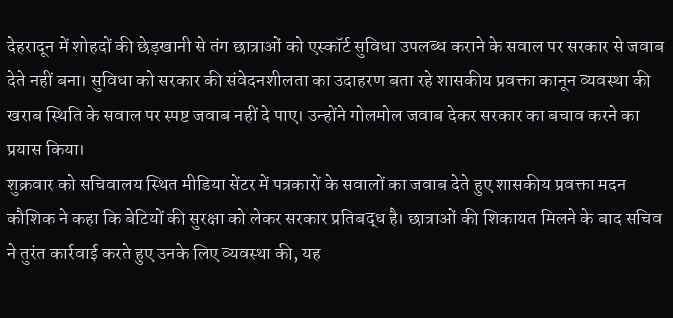देहरादून में शोहदों की छेड़खानी से तंग छात्राओं को एस्कॉर्ट सुविधा उपलब्ध कराने के सवाल पर सरकार से जवाब देते नहीं बना। सुविधा को सरकार की संवेदनशीलता का उदाहरण बता रहे शासकीय प्रवक्ता कानून व्यवस्था की खराब स्थिति के सवाल पर स्पष्ट जवाब नहीं दे पाए। उन्होंने गोलमोल जवाब देकर सरकार का बचाव करने का प्रयास किया।
शुक्रवार को सचिवालय स्थित मीडिया सेंटर में पत्रकारों के सवालों का जवाब देते हुए शासकीय प्रवक्ता मदन कौशिक ने कहा कि बेटियों की सुरक्षा को लेकर सरकार प्रतिबद्ध है। छात्राओं की शिकायत मिलने के बाद सचिव ने तुरंत कार्रवाई करते हुए उनके लिए व्यवस्था की, यह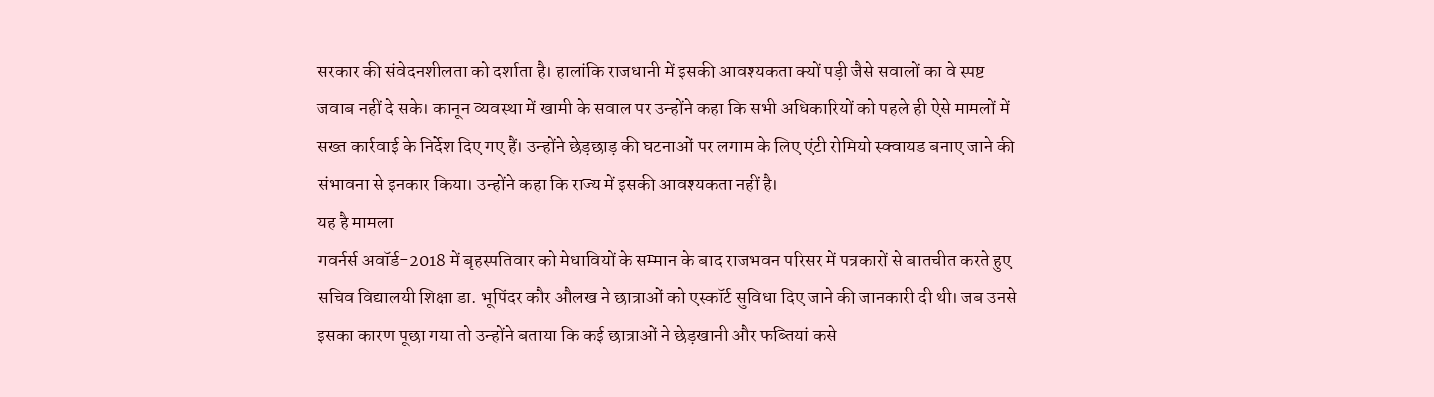सरकार की संवेदनशीलता को दर्शाता है। हालांकि राजधानी में इसकी आवश्यकता क्यों पड़ी जैसे सवालों का वे स्पष्ट जवाब नहीं दे सके। कानून व्यवस्था में खामी के सवाल पर उन्होंने कहा कि सभी अधिकारियों को पहले ही ऐसे मामलों में सख्त कार्रवाई के निर्देश दिए गए हैं। उन्होंने छेड़छाड़ की घटनाओं पर लगाम के लिए एंटी रोमियो स्क्वायड बनाए जाने की संभावना से इनकार किया। उन्होंने कहा कि राज्य में इसकी आवश्यकता नहीं है।
यह है मामला
गवर्नर्स अवॉर्ड-2018 में बृहस्पतिवार को मेधावियों के सम्मान के बाद राजभवन परिसर में पत्रकारों से बातचीत करते हुए सचिव विद्यालयी शिक्षा डा. भूपिंदर कौर औलख ने छात्राओं को एस्कॉर्ट सुविधा दिए जाने की जानकारी दी थी। जब उनसे इसका कारण पूछा गया तो उन्होंने बताया कि कई छात्राओं ने छेड़खानी और फब्तियां कसे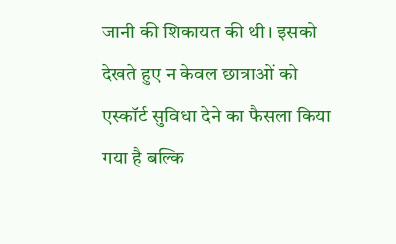जानी की शिकायत की थी। इसको देखते हुए न केवल छात्राओं को एस्कॉर्ट सुविधा देने का फैसला किया गया है बल्कि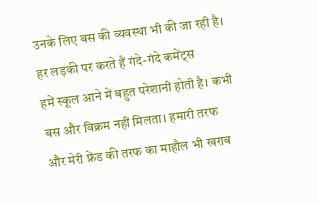उनके लिए बस की व्यवस्था भी की जा रही है।
हर लड़की पर करते हैं गंदे-गंदे कमेंट्स
हमें स्कूल आने में बहुत परेशानी होती है। कभी बस और विक्रम नहीं मिलता। हमारी तरफ और मेरी फ्रेंड की तरफ का माहौल भी खराब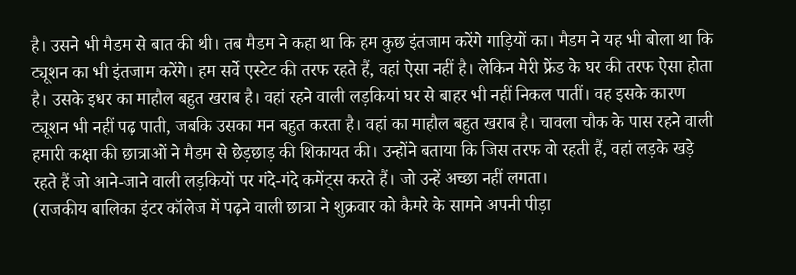है। उसने भी मैडम से बात की थी। तब मैडम ने कहा था कि हम कुछ इंतजाम करेंगे गाड़ियों का। मैडम ने यह भी बोला था कि ट्यूशन का भी इंतजाम करेंगे। हम सर्वे एस्टेट की तरफ रहते हैं, वहां ऐसा नहीं है। लेकिन मेरी फ्रेंड के घर की तरफ ऐसा होता है। उसके इधर का माहौल बहुत खराब है। वहां रहने वाली लड़कियां घर से बाहर भी नहीं निकल पातीं। वह इसके कारण ट्यूशन भी नहीं पढ़ पाती, जबकि उसका मन बहुत करता है। वहां का माहौल बहुत खराब है। चावला चौक के पास रहने वाली हमारी कक्षा की छात्राओं ने मैडम से छेड़छाड़ की शिकायत की। उन्होंने बताया कि जिस तरफ वो रहती हैं, वहां लड़के खड़े रहते हैं जो आने-जाने वाली लड़कियों पर गंदे-गंदे कमेंट्स करते हैं। जो उन्हें अच्छा नहीं लगता।
(राजकीय बालिका इंटर कॉलेज में पढ़ने वाली छात्रा ने शुक्रवार को कैमरे के सामने अपनी पीड़ा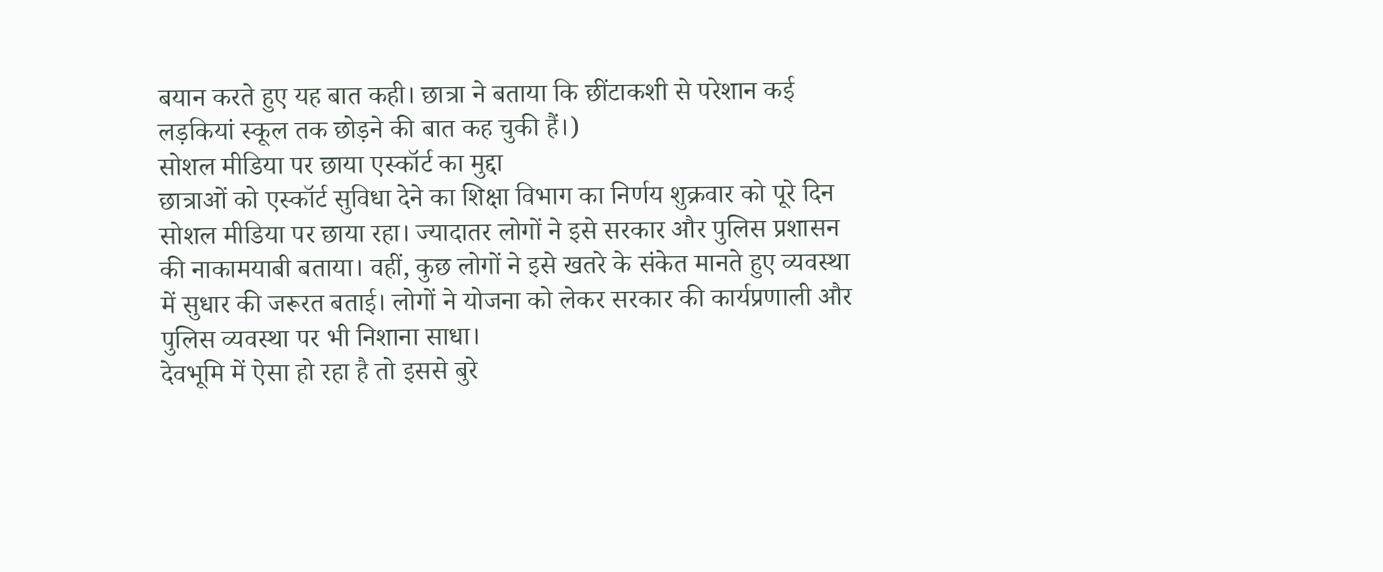बयान करते हुए यह बात कही। छात्रा ने बताया कि छींटाकशी से परेशान कई लड़कियां स्कूल तक छोड़ने की बात कह चुकी हैं।)
सोशल मीडिया पर छाया एस्कॉर्ट का मुद्दा
छात्राओं को एस्कॉर्ट सुविधा देने का शिक्षा विभाग का निर्णय शुक्रवार को पूरे दिन सोशल मीडिया पर छाया रहा। ज्यादातर लोगों ने इसे सरकार और पुलिस प्रशासन की नाकामयाबी बताया। वहीं, कुछ लोगों ने इसे खतरे के संकेत मानते हुए व्यवस्था में सुधार की जरूरत बताई। लोगों ने योजना को लेकर सरकार की कार्यप्रणाली और पुलिस व्यवस्था पर भी निशाना साधा।
देवभूमि में ऐसा हो रहा है तो इससे बुरे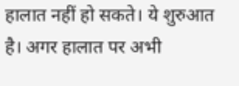हालात नहीं हो सकते। ये शुरुआत है। अगर हालात पर अभी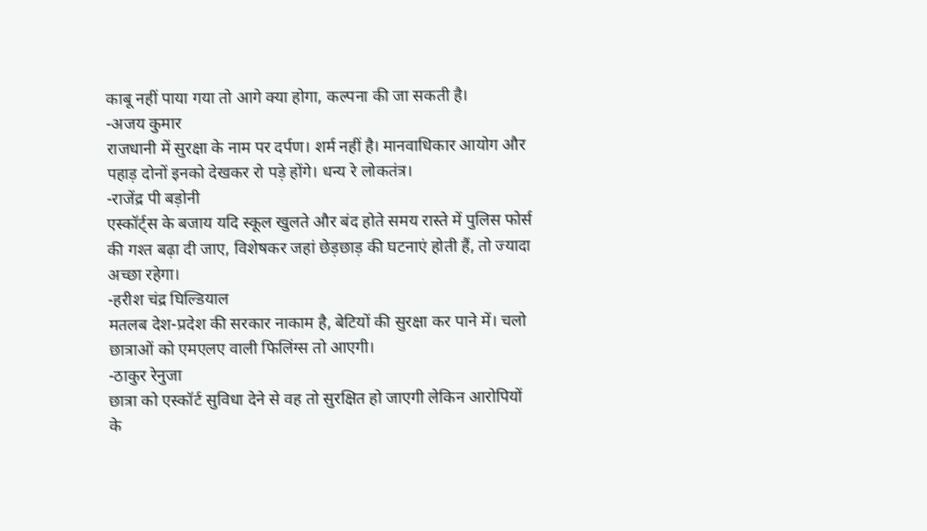काबू नहीं पाया गया तो आगे क्या होगा, कल्पना की जा सकती है।
-अजय कुमार
राजधानी में सुरक्षा के नाम पर दर्पण। शर्म नहीं है। मानवाधिकार आयोग और पहाड़ दोनों इनको देखकर रो पड़े होंगे। धन्य रे लोकतंत्र।
-राजेंद्र पी बड़ोनी
एस्कॉर्ट्स के बजाय यदि स्कूल खुलते और बंद होते समय रास्ते में पुलिस फोर्स की गश्त बढ़ा दी जाए, विशेषकर जहां छेड़छाड़ की घटनाएं होती हैं, तो ज्यादा अच्छा रहेगा।
-हरीश चंद्र घिल्डियाल
मतलब देश-प्रदेश की सरकार नाकाम है, बेटियों की सुरक्षा कर पाने में। चलो छात्राओं को एमएलए वाली फिलिंग्स तो आएगी।
-ठाकुर रेनुजा
छात्रा को एस्कॉर्ट सुविधा देने से वह तो सुरक्षित हो जाएगी लेकिन आरोपियों के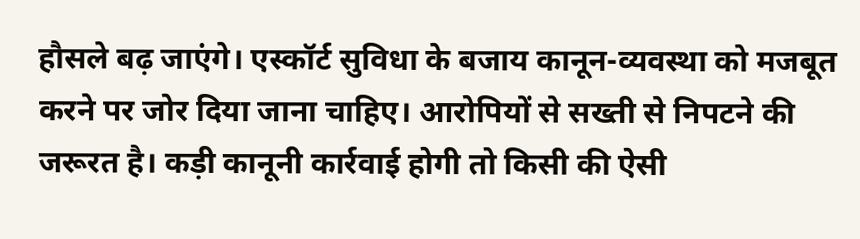हौसले बढ़ जाएंगे। एस्कॉर्ट सुविधा के बजाय कानून-व्यवस्था को मजबूत करने पर जोर दिया जाना चाहिए। आरोपियों से सख्ती से निपटने की जरूरत है। कड़ी कानूनी कार्रवाई होगी तो किसी की ऐसी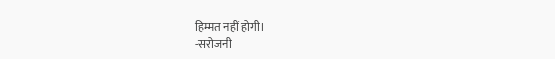हिम्मत नहीं होगी।
-सरोजनी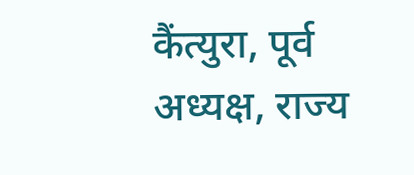कैंत्युरा, पूर्व अध्यक्ष, राज्य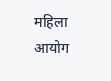महिला आयोग